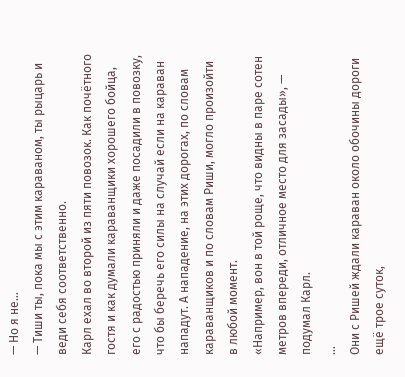— Но я не…
— Тиши ты, пока мы с этим караваном, ты рыцарь и веди себя соответственно.
Карл ехал во второй из пяти повозок. Как почётного гостя и как думали караванщики хорошего бойца, его с радостью приняли и даже посадили в повозку, что бы беречь его силы на случай если на караван нападут. А нападение, на этих дорогах, по словам караванщиков и по словам Риши, могло произойти в любой момент.
«Например, вон в той роще, что видны в паре сотен метров впереди, отличное место для засады», — подумал Карл.
…
Они с Ришей ждали караван около обочины дороги ещё трое суток,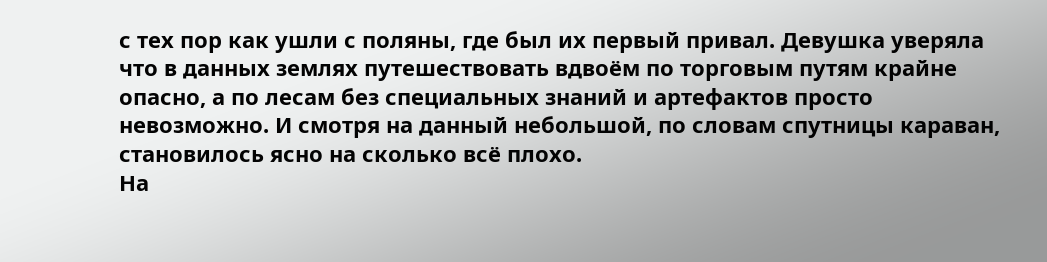с тех пор как ушли с поляны, где был их первый привал. Девушка уверяла что в данных землях путешествовать вдвоём по торговым путям крайне опасно, а по лесам без специальных знаний и артефактов просто невозможно. И смотря на данный небольшой, по словам спутницы караван, становилось ясно на сколько всё плохо.
На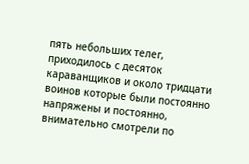пять небольших телег, приходилось с десяток караванщиков и около тридцати воинов которые были постоянно напряжены и постоянно, внимательно смотрели по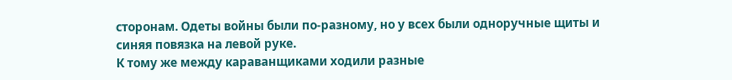сторонам. Одеты войны были по-разному, но у всех были одноручные щиты и синяя повязка на левой руке.
К тому же между караванщиками ходили разные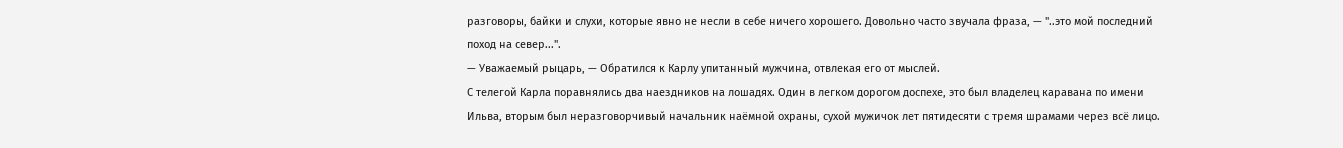разговоры, байки и слухи, которые явно не несли в себе ничего хорошего. Довольно часто звучала фраза, — "..это мой последний поход на север...".
— Уважаемый рыцарь, — Обратился к Карлу упитанный мужчина, отвлекая его от мыслей.
С телегой Карла поравнялись два наездников на лошадях. Один в легком дорогом доспехе, это был владелец каравана по имени Ильва, вторым был неразговорчивый начальник наёмной охраны, сухой мужичок лет пятидесяти с тремя шрамами через всё лицо.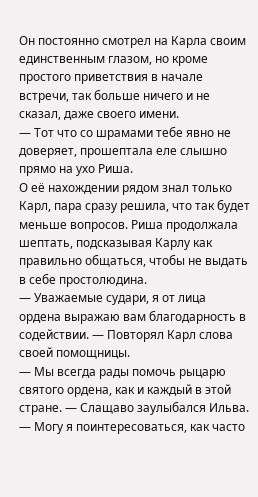Он постоянно смотрел на Карла своим единственным глазом, но кроме простого приветствия в начале встречи, так больше ничего и не сказал, даже своего имени.
— Тот что со шрамами тебе явно не доверяет, прошептала еле слышно прямо на ухо Риша.
О её нахождении рядом знал только Карл, пара сразу решила, что так будет меньше вопросов. Риша продолжала шептать, подсказывая Карлу как правильно общаться, чтобы не выдать в себе простолюдина.
— Уважаемые судари, я от лица ордена выражаю вам благодарность в содействии. — Повторял Карл слова своей помощницы.
— Мы всегда рады помочь рыцарю святого ордена, как и каждый в этой стране. — Слащаво заулыбался Ильва.
— Могу я поинтересоваться, как часто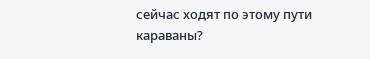сейчас ходят по этому пути караваны?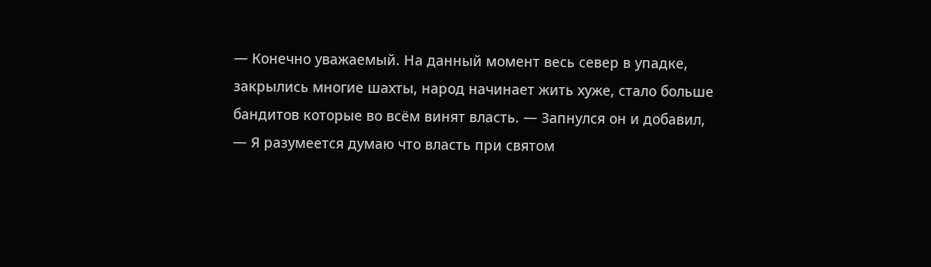— Конечно уважаемый. На данный момент весь север в упадке, закрылись многие шахты, народ начинает жить хуже, стало больше бандитов которые во всём винят власть. — Запнулся он и добавил, — Я разумеется думаю что власть при святом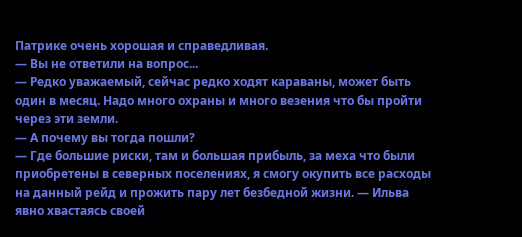Патрике очень хорошая и справедливая.
— Вы не ответили на вопрос...
— Редко уважаемый, сейчас редко ходят караваны, может быть один в месяц. Надо много охраны и много везения что бы пройти через эти земли.
— А почему вы тогда пошли?
— Где большие риски, там и большая прибыль, за меха что были приобретены в северных поселениях, я смогу окупить все расходы на данный рейд и прожить пару лет безбедной жизни. — Ильва явно хвастаясь своей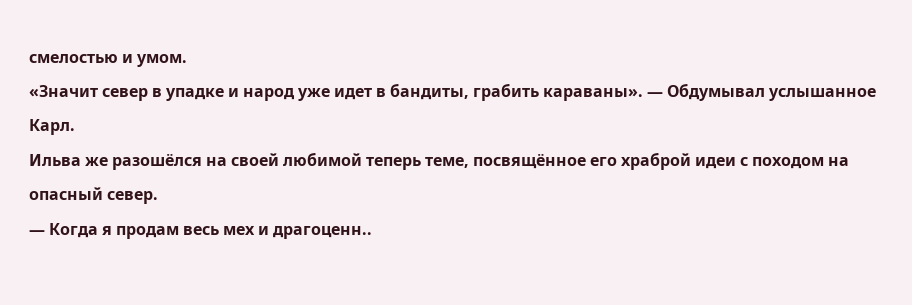смелостью и умом.
«Значит север в упадке и народ уже идет в бандиты, грабить караваны». — Обдумывал услышанное Карл.
Ильва же разошёлся на своей любимой теперь теме, посвящённое его храброй идеи с походом на опасный север.
— Когда я продам весь мех и драгоценн..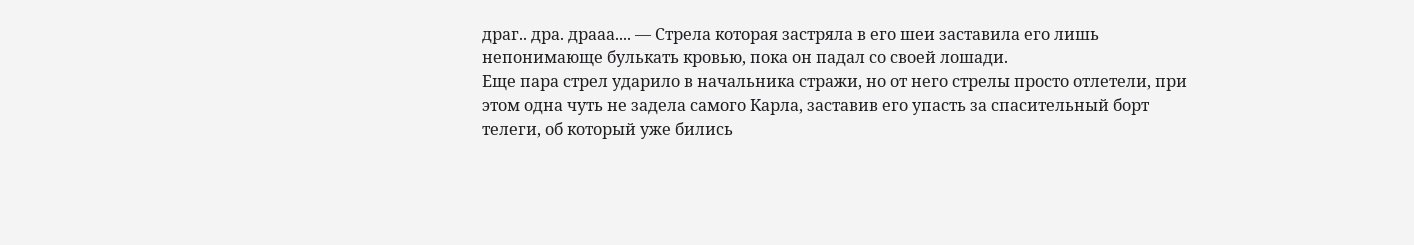драг.. дра. драаа.... — Стрела которая застряла в его шеи заставила его лишь непонимающе булькать кровью, пока он падал со своей лошади.
Еще пара стрел ударило в начальника стражи, но от него стрелы просто отлетели, при этом одна чуть не задела самого Карла, заставив его упасть за спасительный борт телеги, об который уже бились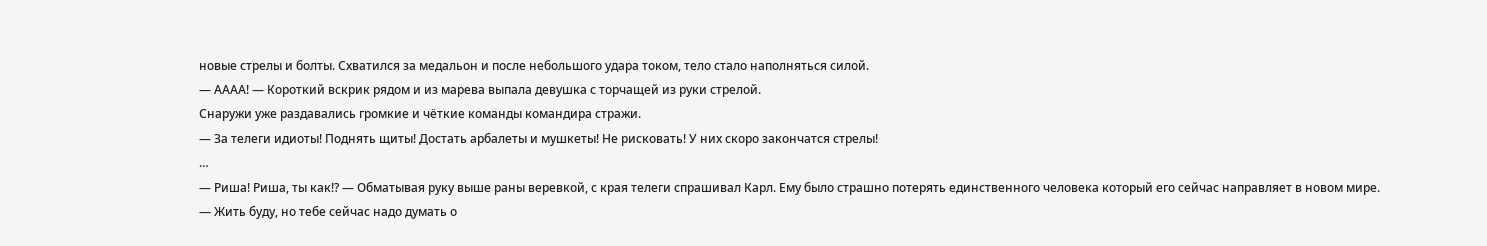новые стрелы и болты. Схватился за медальон и после небольшого удара током, тело стало наполняться силой.
— АААА! — Короткий вскрик рядом и из марева выпала девушка с торчащей из руки стрелой.
Снаружи уже раздавались громкие и чёткие команды командира стражи.
— За телеги идиоты! Поднять щиты! Достать арбалеты и мушкеты! Не рисковать! У них скоро закончатся стрелы!
…
— Риша! Риша, ты как!? — Обматывая руку выше раны веревкой, с края телеги спрашивал Карл. Ему было страшно потерять единственного человека который его сейчас направляет в новом мире.
— Жить буду, но тебе сейчас надо думать о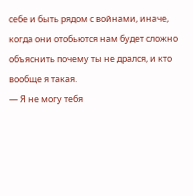себе и быть рядом с войнами, иначе, когда они отобьются нам будет сложно объяснить почему ты не дрался, и кто вообще я такая.
— Я не могу тебя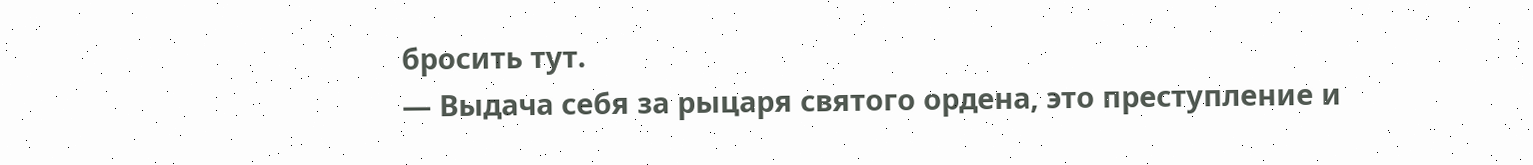бросить тут.
— Выдача себя за рыцаря святого ордена, это преступление и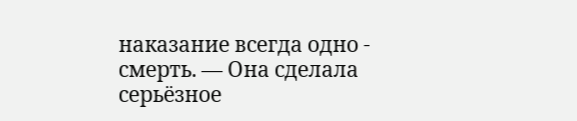наказание всегда одно - смерть. — Она сделала серьёзное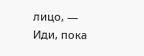лицо, — Иди, пока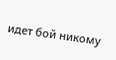идет бой никому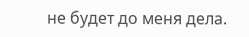не будет до меня дела.